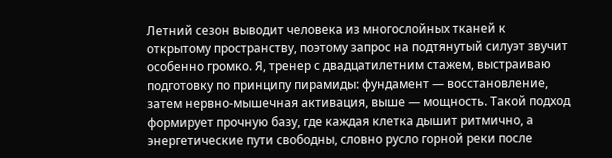Летний сезон выводит человека из многослойных тканей к открытому пространству, поэтому запрос на подтянутый силуэт звучит особенно громко. Я, тренер с двадцатилетним стажем, выстраиваю подготовку по принципу пирамиды: фундамент — восстановление, затем нервно-мышечная активация, выше — мощность. Такой подход формирует прочную базу, где каждая клетка дышит ритмично, а энергетические пути свободны, словно русло горной реки после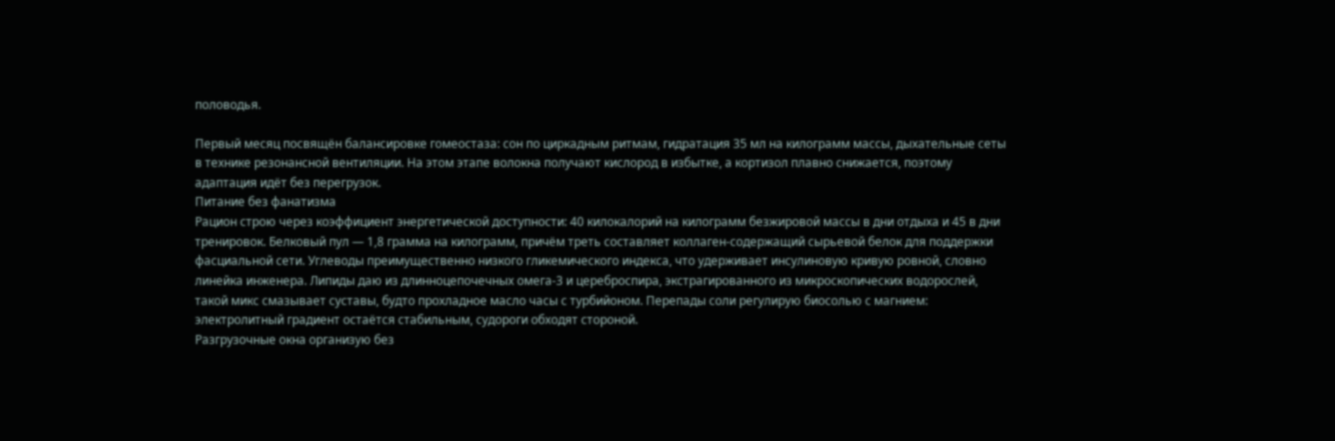половодья.

Первый месяц посвящён балансировке гомеостаза: сон по циркадным ритмам, гидратация 35 мл на килограмм массы, дыхательные сеты в технике резонансной вентиляции. На этом этапе волокна получают кислород в избытке, а кортизол плавно снижается, поэтому адаптация идёт без перегрузок.
Питание без фанатизма
Рацион строю через коэффициент энергетической доступности: 40 килокалорий на килограмм безжировой массы в дни отдыха и 45 в дни тренировок. Белковый пул — 1,8 грамма на килограмм, причём треть составляет коллаген-содержащий сырьевой белок для поддержки фасциальной сети. Углеводы преимущественно низкого гликемического индекса, что удерживает инсулиновую кривую ровной, словно линейка инженера. Липиды даю из длинноцепочечных омега-3 и цереброспира, экстрагированного из микроскопических водорослей, такой микс смазывает суставы, будто прохладное масло часы с турбийоном. Перепады соли регулирую биосолью с магнием: электролитный градиент остаётся стабильным, судороги обходят стороной.
Разгрузочные окна организую без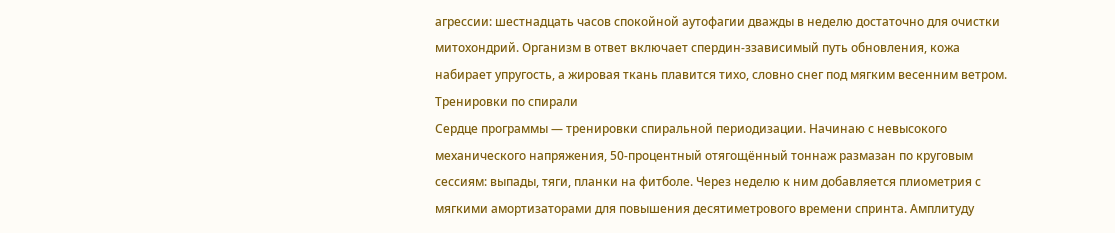агрессии: шестнадцать часов спокойной аутофагии дважды в неделю достаточно для очистки митохондрий. Организм в ответ включает спердин-ззависимый путь обновления, кожа набирает упругость, а жировая ткань плавится тихо, словно снег под мягким весенним ветром.
Тренировки по спирали
Сердце программы — тренировки спиральной периодизации. Начинаю с невысокого механического напряжения, 50-процентный отягощённый тоннаж размазан по круговым сессиям: выпады, тяги, планки на фитболе. Через неделю к ним добавляется плиометрия с мягкими амортизаторами для повышения десятиметрового времени спринта. Амплитуду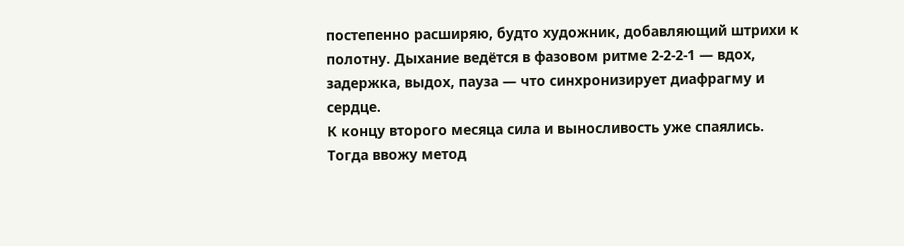постепенно расширяю, будто художник, добавляющий штрихи к полотну. Дыхание ведётся в фазовом ритме 2-2-2-1 — вдох, задержка, выдох, пауза — что синхронизирует диафрагму и сердце.
К концу второго месяца сила и выносливость уже спаялись. Тогда ввожу метод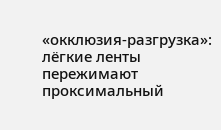«окклюзия-разгрузка»: лёгкие ленты пережимают проксимальный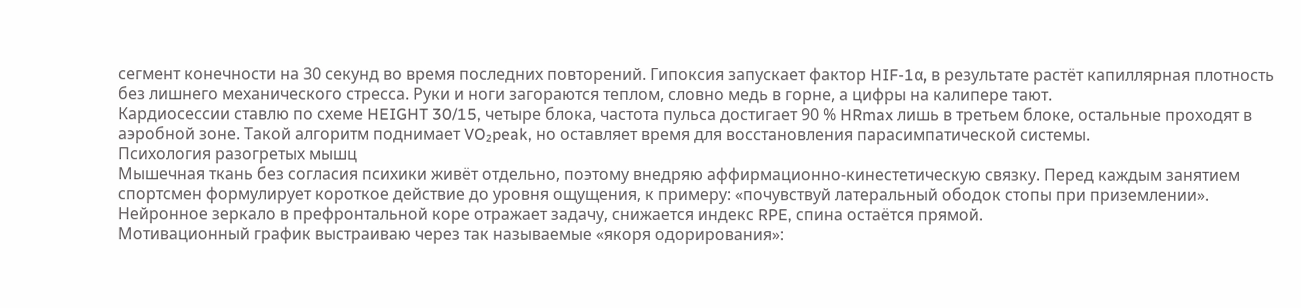сегмент конечности на 30 секунд во время последних повторений. Гипоксия запускает фактор HIF-1α, в результате растёт капиллярная плотность без лишнего механического стресса. Руки и ноги загораются теплом, словно медь в горне, а цифры на калипере тают.
Кардиосессии ставлю по схеме HEIGHT 30/15, четыре блока, частота пульса достигает 90 % HRmax лишь в третьем блоке, остальные проходят в аэробной зоне. Такой алгоритм поднимает VO₂peak, но оставляет время для восстановления парасимпатической системы.
Психология разогретых мышц
Мышечная ткань без согласия психики живёт отдельно, поэтому внедряю аффирмационно-кинестетическую связку. Перед каждым занятием спортсмен формулирует короткое действие до уровня ощущения, к примеру: «почувствуй латеральный ободок стопы при приземлении». Нейронное зеркало в префронтальной коре отражает задачу, снижается индекс RPE, спина остаётся прямой.
Мотивационный график выстраиваю через так называемые «якоря одорирования»: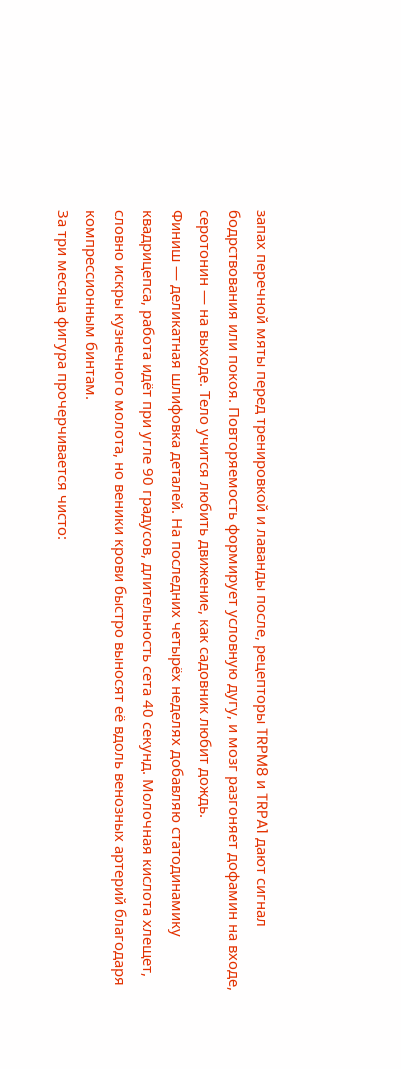запах перечной мяты перед тренировкой и лаванды после, рецепторы TRPM8 и TRPA1 дают сигнал бодрствования или покоя. Повторяемость формирует условную дугу, и мозг разгоняет дофамин на входе, серотонин — на выходе. Тело учится любить движение, как садовник любит дождь.
Финиш — деликатная шлифовка деталей. На последних четырёх неделях добавляю статодинамику квадрицепса, работа идёт при угле 90 градусов, длительность сета 40 секунд. Молочная кислота хлещет, словно искры кузнечного молота, но веники крови быстро выносят её вдоль венозных артерий благодаря компрессионным бинтам.
За три месяца фигура прочерчивается чисто: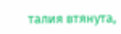талия втянута,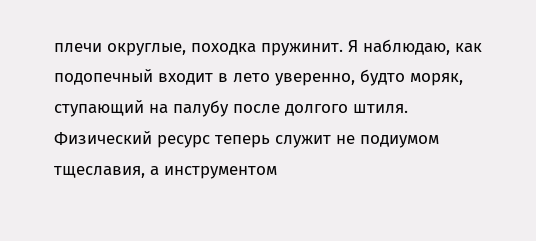плечи округлые, походка пружинит. Я наблюдаю, как подопечный входит в лето уверенно, будто моряк, ступающий на палубу после долгого штиля. Физический ресурс теперь служит не подиумом тщеславия, а инструментом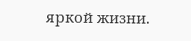яркой жизни.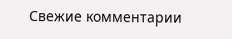Свежие комментарии